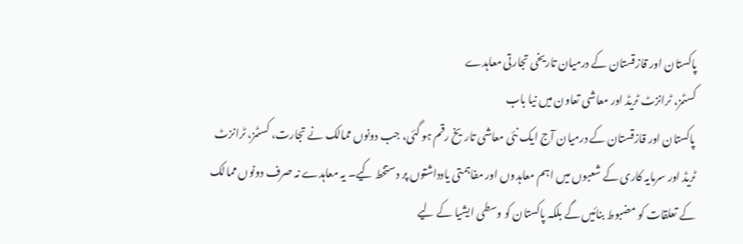پاکستان اور قازقستان کے درمیان تاریخی تجارتی معاہدے
کسٹمز، ٹرانزٹ ٹریڈ اور معاشی تعاون میں نیا باب
پاکستان اور قازقستان کے درمیان آج ایک نئی معاشی تاریخ رقم ہو گئی، جب دونوں ممالک نے تجارت، کسٹمز، ٹرانزٹ ٹریڈ اور سرمایہ کاری کے شعبوں میں اہم معاہدوں اور مفاہمتی یادداشتوں پر دستخط کیے۔ یہ معاہدے نہ صرف دونوں ممالک کے تعلقات کو مضبوط بنائیں گے بلکہ پاکستان کو وسطی ایشیا کے لیے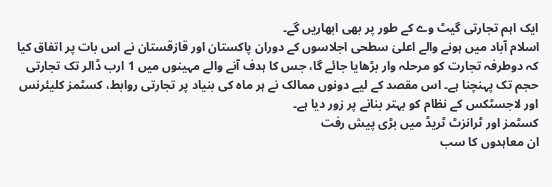ایک اہم تجارتی گیٹ وے کے طور پر بھی ابھاریں گے۔
اسلام آباد میں ہونے والے اعلیٰ سطحی اجلاسوں کے دوران پاکستان اور قازقستان نے اس بات پر اتفاق کیا کہ دوطرفہ تجارت کو مرحلہ وار بڑھایا جائے گا، جس کا ہدف آنے والے مہینوں میں 1 ارب ڈالر تک تجارتی حجم تک پہنچنا ہے۔ اس مقصد کے لیے دونوں ممالک نے ہر ماہ کی بنیاد پر تجارتی روابط، کسٹمز کلیئرنس اور لاجسٹکس کے نظام کو بہتر بنانے پر زور دیا ہے۔
کسٹمز اور ٹرانزٹ ٹریڈ میں بڑی پیش رفت
ان معاہدوں کا سب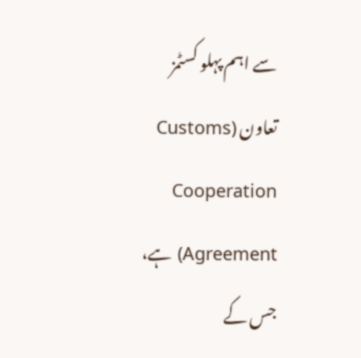سے اہم پہلو کسٹمز تعاون (Customs Cooperation Agreement) ہے، جس کے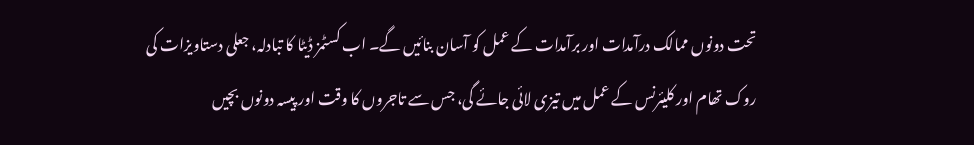تحت دونوں ممالک درآمدات اور برآمدات کے عمل کو آسان بنائیں گے۔ اب کسٹمز ڈیٹا کا تبادلہ، جعلی دستاویزات کی روک تھام اور کلیئرنس کے عمل میں تیزی لائی جائے گی، جس سے تاجروں کا وقت اور پیسہ دونوں بچیں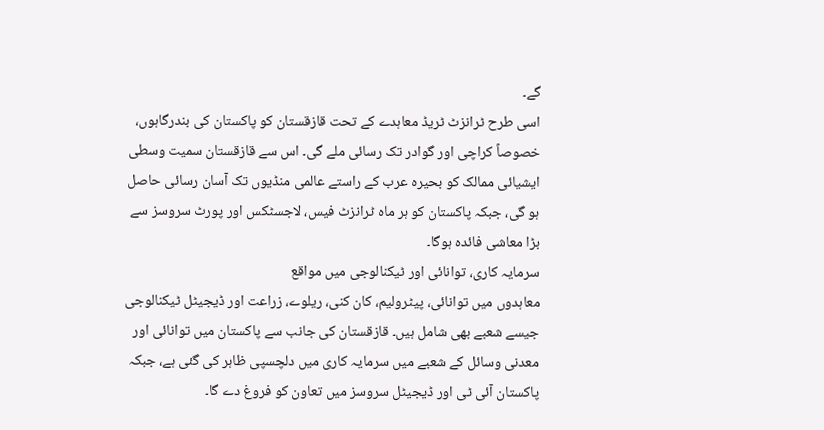گے۔
اسی طرح ٹرانزٹ ٹریڈ معاہدے کے تحت قازقستان کو پاکستان کی بندرگاہوں، خصوصاً کراچی اور گوادر تک رسائی ملے گی۔ اس سے قازقستان سمیت وسطی ایشیائی ممالک کو بحیرہ عرب کے راستے عالمی منڈیوں تک آسان رسائی حاصل ہو گی، جبکہ پاکستان کو ہر ماہ ٹرانزٹ فیس، لاجسٹکس اور پورٹ سروسز سے بڑا معاشی فائدہ ہوگا۔
سرمایہ کاری، توانائی اور ٹیکنالوجی میں مواقع
معاہدوں میں توانائی، پیٹرولیم، کان کنی، ریلوے، زراعت اور ڈیجیٹل ٹیکنالوجی جیسے شعبے بھی شامل ہیں۔ قازقستان کی جانب سے پاکستان میں توانائی اور معدنی وسائل کے شعبے میں سرمایہ کاری میں دلچسپی ظاہر کی گئی ہے، جبکہ پاکستان آئی ٹی اور ڈیجیٹل سروسز میں تعاون کو فروغ دے گا۔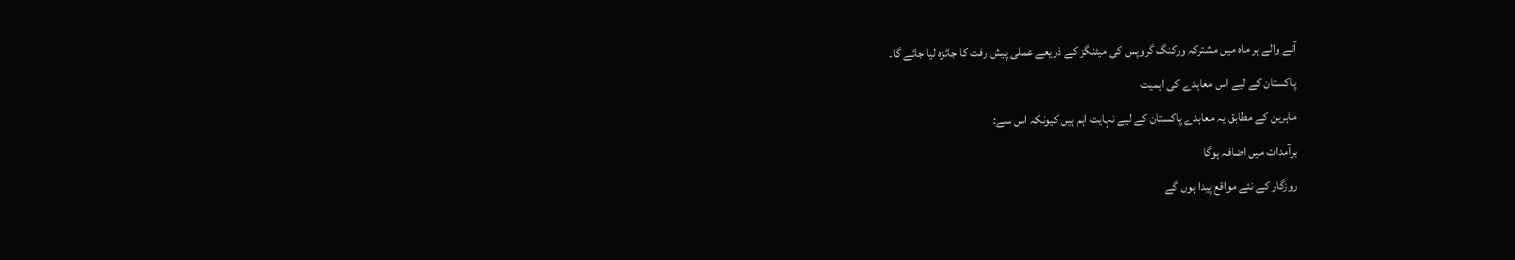آنے والے ہر ماہ میں مشترکہ ورکنگ گروپس کی میٹنگز کے ذریعے عملی پیش رفت کا جائزہ لیا جائے گا۔
پاکستان کے لیے اس معاہدے کی اہمیت
ماہرین کے مطابق یہ معاہدے پاکستان کے لیے نہایت اہم ہیں کیونکہ اس سے:
برآمدات میں اضافہ ہوگا
روزگار کے نئے مواقع پیدا ہوں گے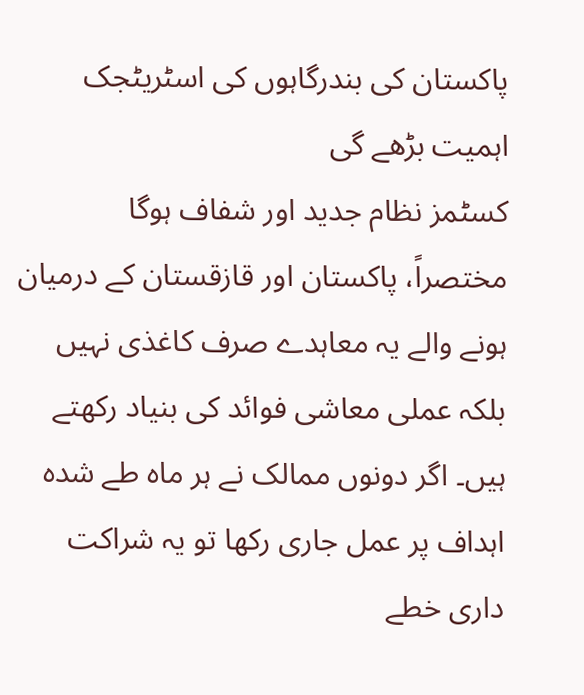پاکستان کی بندرگاہوں کی اسٹریٹجک اہمیت بڑھے گی
کسٹمز نظام جدید اور شفاف ہوگا
مختصراً، پاکستان اور قازقستان کے درمیان ہونے والے یہ معاہدے صرف کاغذی نہیں بلکہ عملی معاشی فوائد کی بنیاد رکھتے ہیں۔ اگر دونوں ممالک نے ہر ماہ طے شدہ اہداف پر عمل جاری رکھا تو یہ شراکت داری خطے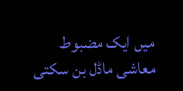میں ایک مضبوط معاشی ماڈل بن سکتی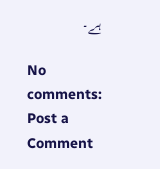ہے۔

No comments:
Post a Comment